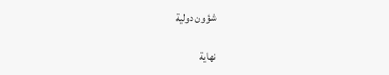شؤون دولية

نهاية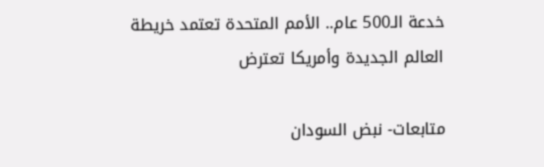خدعة الـ500 عام.. الأمم المتحدة تعتمد خريطة العالم الجديدة وأمريكا تعترض

متابعات- نبض السودان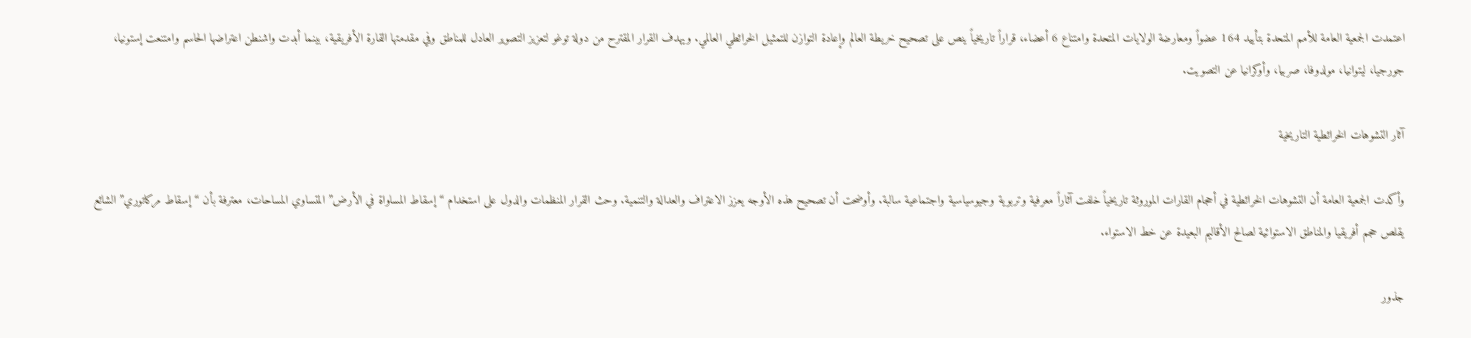اعتمدت الجمعية العامة للأمم المتحدة بتأييد 164 عضواً ومعارضة الولايات المتحدة وامتناع 6 أعضاء، قراراً تاريخياً ينص على تصحيح خريطة العالم وإعادة التوازن للتمثيل الخرائطي العالمي. ويهدف القرار المقترح من دولة توغو لتعزيز التصوير العادل للمناطق وفي مقدمتها القارة الأفريقية، بينما أبدت واشنطن اعتراضها الحاسم وامتنعت إستونيا، جورجيا، ليتوانيا، مولدوفا، صربيا، وأوكرانيا عن التصويت.

آثار التشوهات الخرائطية التاريخية

وأكدت الجمعية العامة أن التشوهات الخرائطية في أحجام القارات الموروثة تاريخياً خلفت آثاراً معرفية وتربوية وجيوسياسية واجتماعية سالبة. وأوضحت أن تصحيح هذه الأوجه يعزز الاعتراف والعدالة والتنمية. وحث القرار المنظمات والدول على استخدام “إسقاط المساواة في الأرض” المتساوي المساحات، معترفة بأن “إسقاط مركاتوري” الشائع يقلص حجم أفريقيا والمناطق الاستوائية لصالح الأقاليم البعيدة عن خط الاستواء.

جذور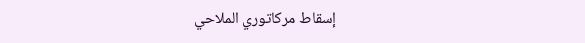إسقاط مركاتوري الملاحي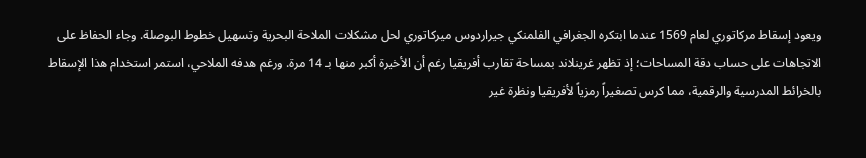ويعود إسقاط مركاتوري لعام 1569 عندما ابتكره الجغرافي الفلمنكي جيراردوس ميركاتوري لحل مشكلات الملاحة البحرية وتسهيل خطوط البوصلة. وجاء الحفاظ على الاتجاهات على حساب دقة المساحات؛ إذ تظهر غرينلاند بمساحة تقارب أفريقيا رغم أن الأخيرة أكبر منها بـ 14 مرة. ورغم هدفه الملاحي، استمر استخدام هذا الإسقاط بالخرائط المدرسية والرقمية، مما كرس تصغيراً رمزياً لأفريقيا ونظرة غير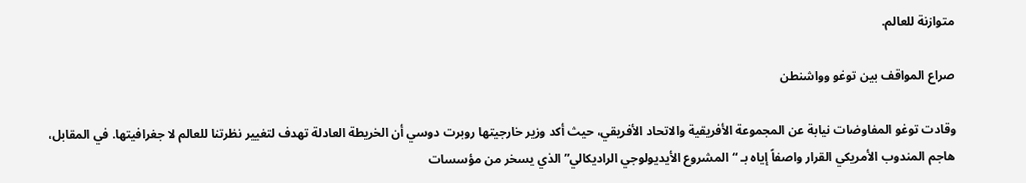متوازنة للعالم.

صراع المواقف بين توغو وواشنطن

وقادت توغو المفاوضات نيابة عن المجموعة الأفريقية والاتحاد الأفريقي، حيث أكد وزير خارجيتها روبرت دوسي أن الخريطة العادلة تهدف لتغيير نظرتنا للعالم لا جغرافيتها. في المقابل، هاجم المندوب الأمريكي القرار واصفاً إياه بـ “المشروع الأيديولوجي الراديكالي” الذي يسخر من مؤسسات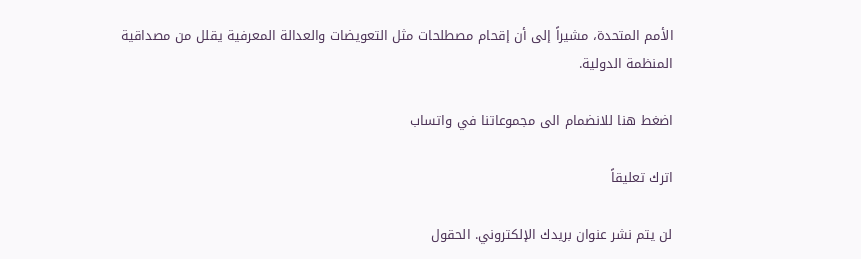الأمم المتحدة، مشيراً إلى أن إقحام مصطلحات مثل التعويضات والعدالة المعرفية يقلل من مصداقية المنظمة الدولية.

اضغط هنا للانضمام الى مجموعاتنا في واتساب

اترك تعليقاً

لن يتم نشر عنوان بريدك الإلكتروني. الحقول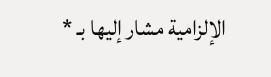الإلزامية مشار إليها بـ *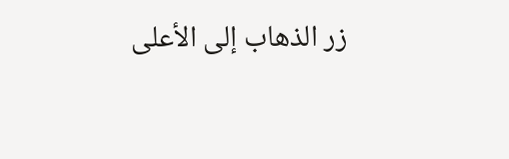زر الذهاب إلى الأعلى